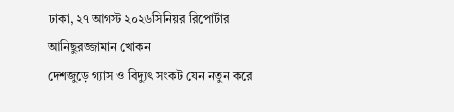ঢাকা, ২৭ আগস্ট ২০২৬সিনিয়র রিপোর্টার আনিছুরজ্জামান খোকন
দেশজুড়ে গ্যাস ও বিদ্যুৎ সংকট যেন নতুন করে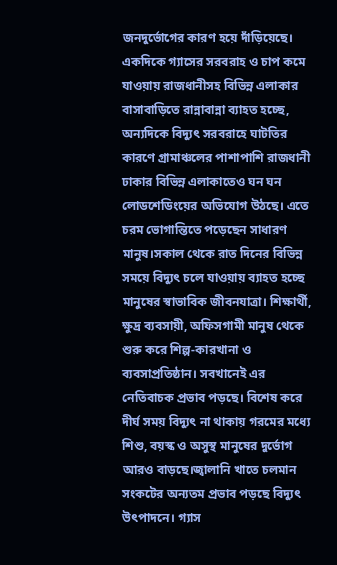জনদুর্ভোগের কারণ হয়ে দাঁড়িয়েছে। একদিকে গ্যাসের সরবরাহ ও চাপ কমে যাওয়ায় রাজধানীসহ বিভিন্ন এলাকার বাসাবাড়িতে রান্নাবান্না ব্যাহত হচ্ছে, অন্যদিকে বিদ্যুৎ সরবরাহে ঘাটতির কারণে গ্রামাঞ্চলের পাশাপাশি রাজধানী ঢাকার বিভিন্ন এলাকাতেও ঘন ঘন লোডশেডিংয়ের অভিযোগ উঠছে। এতে চরম ভোগান্তিতে পড়েছেন সাধারণ মানুষ।সকাল থেকে রাত দিনের বিভিন্ন সময়ে বিদ্যুৎ চলে যাওয়ায় ব্যাহত হচ্ছে মানুষের স্বাভাবিক জীবনযাত্রা। শিক্ষার্থী, ক্ষুদ্র ব্যবসায়ী, অফিসগামী মানুষ থেকে শুরু করে শিল্প-কারখানা ও ব্যবসাপ্রতিষ্ঠান। সবখানেই এর নেতিবাচক প্রভাব পড়ছে। বিশেষ করে দীর্ঘ সময় বিদ্যুৎ না থাকায় গরমের মধ্যে শিশু, বয়স্ক ও অসুস্থ মানুষের দুর্ভোগ আরও বাড়ছে।জ্বালানি খাতে চলমান সংকটের অন্যতম প্রভাব পড়ছে বিদ্যুৎ উৎপাদনে। গ্যাস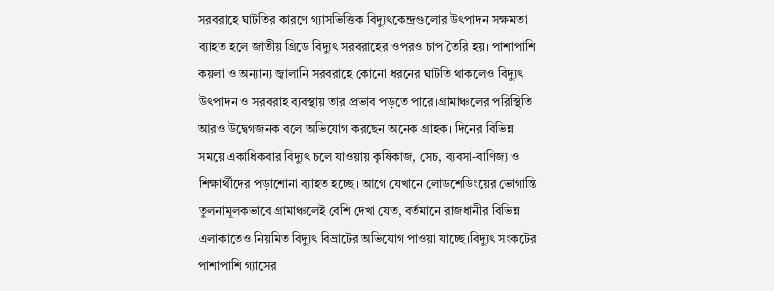সরবরাহে ঘাটতির কারণে গ্যাসভিত্তিক বিদ্যুৎকেন্দ্রগুলোর উৎপাদন সক্ষমতা ব্যাহত হলে জাতীয় গ্রিডে বিদ্যুৎ সরবরাহের ওপরও চাপ তৈরি হয়। পাশাপাশি কয়লা ও অন্যান্য জ্বালানি সরবরাহে কোনো ধরনের ঘাটতি থাকলেও বিদ্যুৎ উৎপাদন ও সরবরাহ ব্যবস্থায় তার প্রভাব পড়তে পারে।গ্রামাঞ্চলের পরিস্থিতি আরও উদ্বেগজনক বলে অভিযোগ করছেন অনেক গ্রাহক। দিনের বিভিন্ন সময়ে একাধিকবার বিদ্যুৎ চলে যাওয়ায় কৃষিকাজ, সেচ, ব্যবসা-বাণিজ্য ও শিক্ষার্থীদের পড়াশোনা ব্যাহত হচ্ছে। আগে যেখানে লোডশেডিংয়ের ভোগান্তি তুলনামূলকভাবে গ্রামাঞ্চলেই বেশি দেখা যেত, বর্তমানে রাজধানীর বিভিন্ন এলাকাতেও নিয়মিত বিদ্যুৎ বিভ্রাটের অভিযোগ পাওয়া যাচ্ছে।বিদ্যুৎ সংকটের পাশাপাশি গ্যাসের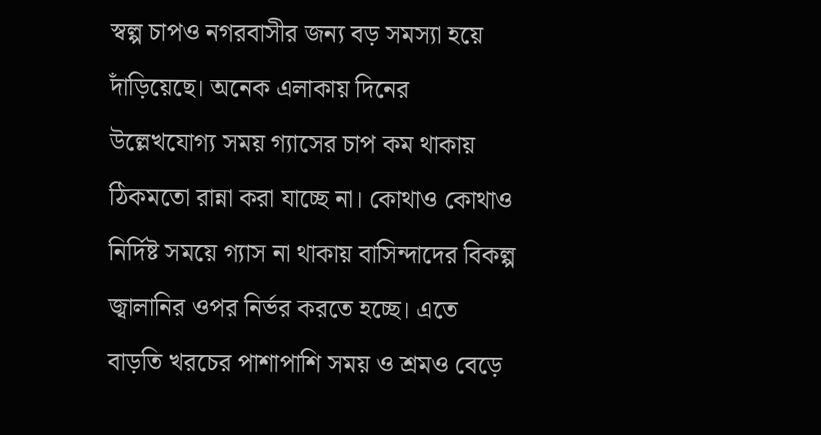স্বল্প চাপও নগরবাসীর জন্য বড় সমস্যা হয়ে দাঁড়িয়েছে। অনেক এলাকায় দিনের উল্লেখযোগ্য সময় গ্যাসের চাপ কম থাকায় ঠিকমতো রান্না করা যাচ্ছে না। কোথাও কোথাও নির্দিষ্ট সময়ে গ্যাস না থাকায় বাসিন্দাদের বিকল্প জ্বালানির ওপর নির্ভর করতে হচ্ছে। এতে বাড়তি খরচের পাশাপাশি সময় ও শ্রমও বেড়ে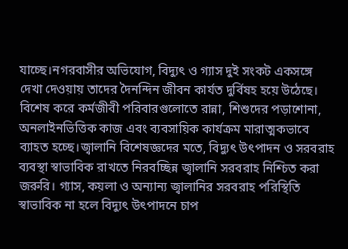যাচ্ছে।নগরবাসীর অভিযোগ, বিদ্যুৎ ও গ্যাস দুই সংকট একসঙ্গে দেখা দেওয়ায় তাদের দৈনন্দিন জীবন কার্যত দুর্বিষহ হয়ে উঠেছে। বিশেষ করে কর্মজীবী পরিবারগুলোতে রান্না, শিশুদের পড়াশোনা, অনলাইনভিত্তিক কাজ এবং ব্যবসায়িক কার্যক্রম মারাত্মকভাবে ব্যাহত হচ্ছে।জ্বালানি বিশেষজ্ঞদের মতে, বিদ্যুৎ উৎপাদন ও সরবরাহ ব্যবস্থা স্বাভাবিক রাখতে নিরবচ্ছিন্ন জ্বালানি সরবরাহ নিশ্চিত করা জরুরি। গ্যাস, কয়লা ও অন্যান্য জ্বালানির সরবরাহ পরিস্থিতি স্বাভাবিক না হলে বিদ্যুৎ উৎপাদনে চাপ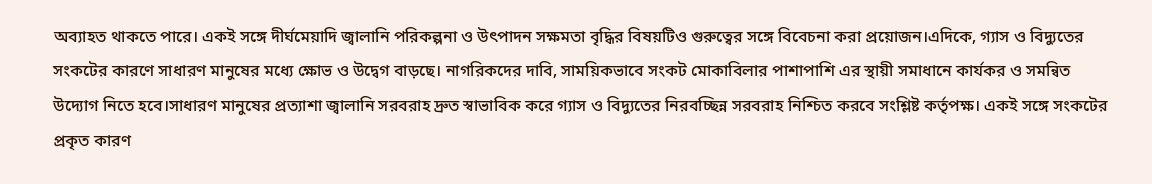অব্যাহত থাকতে পারে। একই সঙ্গে দীর্ঘমেয়াদি জ্বালানি পরিকল্পনা ও উৎপাদন সক্ষমতা বৃদ্ধির বিষয়টিও গুরুত্বের সঙ্গে বিবেচনা করা প্রয়োজন।এদিকে, গ্যাস ও বিদ্যুতের সংকটের কারণে সাধারণ মানুষের মধ্যে ক্ষোভ ও উদ্বেগ বাড়ছে। নাগরিকদের দাবি, সাময়িকভাবে সংকট মোকাবিলার পাশাপাশি এর স্থায়ী সমাধানে কার্যকর ও সমন্বিত উদ্যোগ নিতে হবে।সাধারণ মানুষের প্রত্যাশা জ্বালানি সরবরাহ দ্রুত স্বাভাবিক করে গ্যাস ও বিদ্যুতের নিরবচ্ছিন্ন সরবরাহ নিশ্চিত করবে সংশ্লিষ্ট কর্তৃপক্ষ। একই সঙ্গে সংকটের প্রকৃত কারণ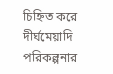চিহ্নিত করে দীর্ঘমেয়াদি পরিকল্পনার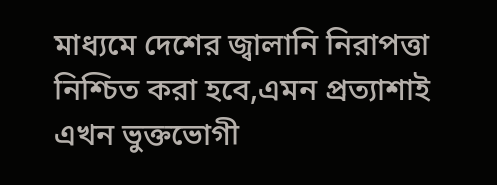মাধ্যমে দেশের জ্বালানি নিরাপত্তা নিশ্চিত করা হবে,এমন প্রত্যাশাই এখন ভুক্তভোগী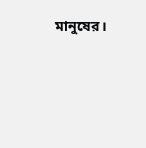মানুষের।